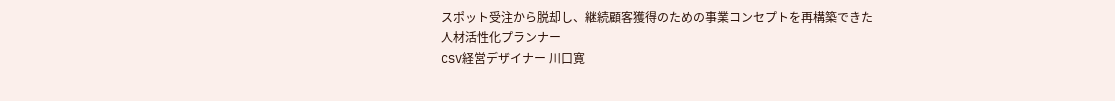スポット受注から脱却し、継続顧客獲得のための事業コンセプトを再構築できた
人材活性化プランナー
CSV経営デザイナー 川口寛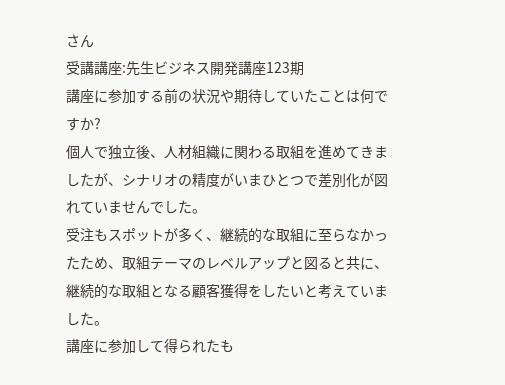さん
受講講座:先生ビジネス開発講座123期
講座に参加する前の状況や期待していたことは何ですか?
個人で独立後、人材組織に関わる取組を進めてきましたが、シナリオの精度がいまひとつで差別化が図れていませんでした。
受注もスポットが多く、継続的な取組に至らなかったため、取組テーマのレベルアップと図ると共に、継続的な取組となる顧客獲得をしたいと考えていました。
講座に参加して得られたも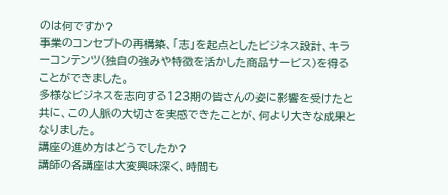のは何ですか?
事業のコンセプトの再構築、「志」を起点としたビジネス設計、キラーコンテンツ(独自の強みや特徴を活かした商品サービス)を得ることができました。
多様なビジネスを志向する123期の皆さんの姿に影響を受けたと共に、この人脈の大切さを実感できたことが、何より大きな成果となりました。
講座の進め方はどうでしたか?
講師の各講座は大変興味深く、時間も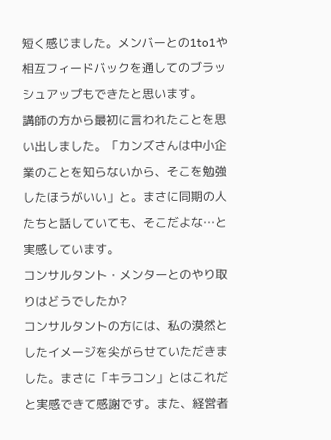短く感じました。メンバーとの1to1や相互フィードバックを通してのブラッシュアップもできたと思います。
講師の方から最初に言われたことを思い出しました。「カンズさんは中小企業のことを知らないから、そこを勉強したほうがいい」と。まさに同期の人たちと話していても、そこだよな…と実感しています。
コンサルタント・メンターとのやり取りはどうでしたか?
コンサルタントの方には、私の漠然としたイメージを尖がらせていただきました。まさに「キラコン」とはこれだと実感できて感謝です。また、経営者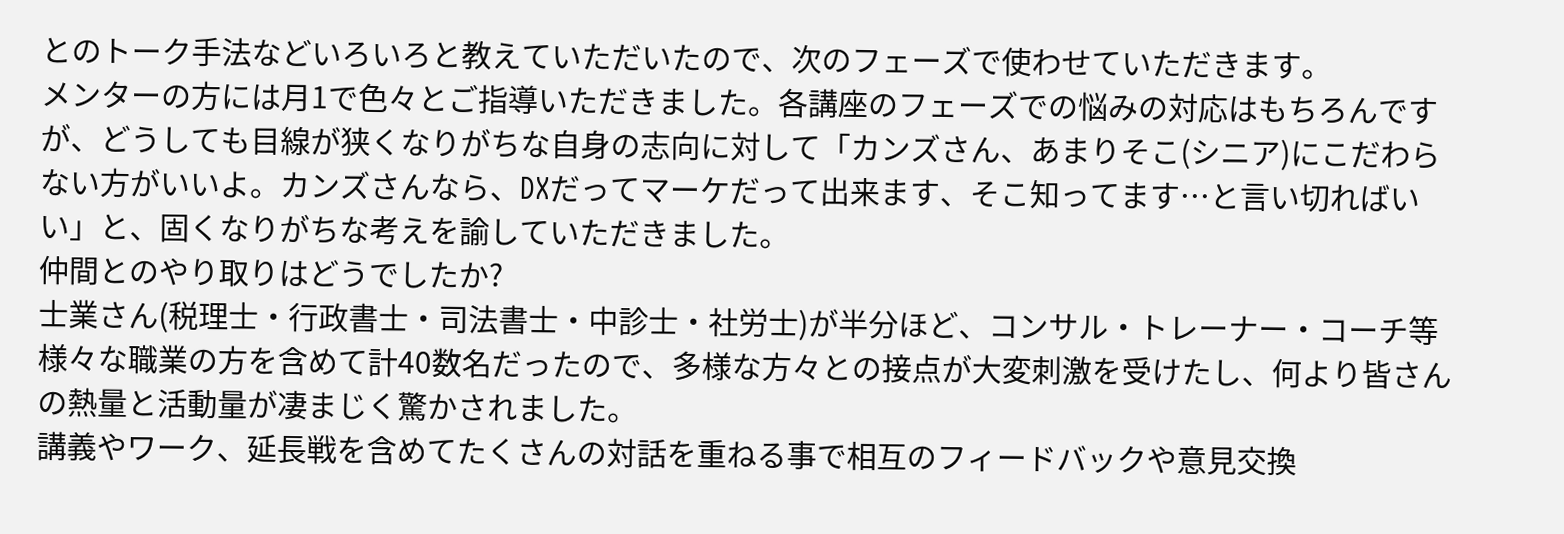とのトーク手法などいろいろと教えていただいたので、次のフェーズで使わせていただきます。
メンターの方には月1で色々とご指導いただきました。各講座のフェーズでの悩みの対応はもちろんですが、どうしても目線が狭くなりがちな自身の志向に対して「カンズさん、あまりそこ(シニア)にこだわらない方がいいよ。カンズさんなら、DXだってマーケだって出来ます、そこ知ってます…と言い切ればいい」と、固くなりがちな考えを諭していただきました。
仲間とのやり取りはどうでしたか?
士業さん(税理士・行政書士・司法書士・中診士・社労士)が半分ほど、コンサル・トレーナー・コーチ等様々な職業の方を含めて計40数名だったので、多様な方々との接点が大変刺激を受けたし、何より皆さんの熱量と活動量が凄まじく驚かされました。
講義やワーク、延長戦を含めてたくさんの対話を重ねる事で相互のフィードバックや意見交換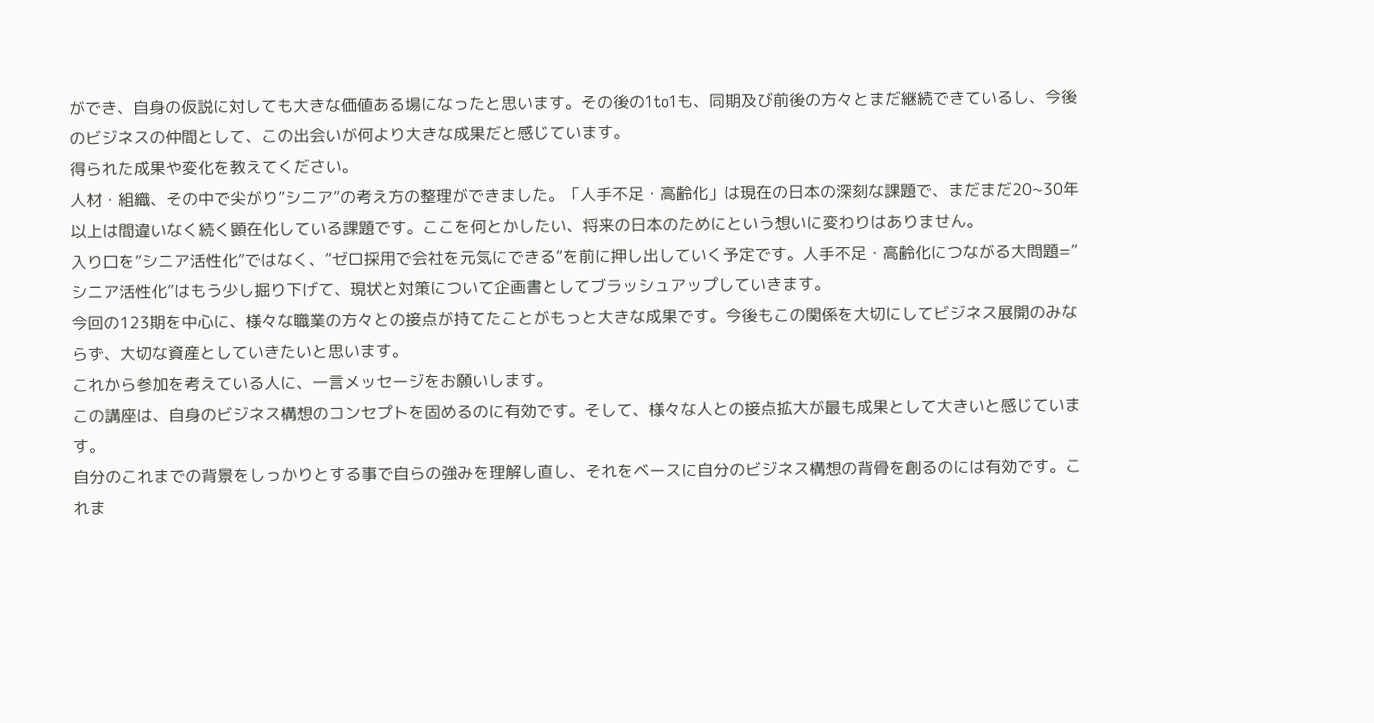ができ、自身の仮説に対しても大きな価値ある場になったと思います。その後の1to1も、同期及び前後の方々とまだ継続できているし、今後のビジネスの仲間として、この出会いが何より大きな成果だと感じています。
得られた成果や変化を教えてください。
人材・組織、その中で尖がり”シニア”の考え方の整理ができました。「人手不足・高齢化」は現在の日本の深刻な課題で、まだまだ20~30年以上は間違いなく続く顕在化している課題です。ここを何とかしたい、将来の日本のためにという想いに変わりはありません。
入り口を”シニア活性化”ではなく、”ゼロ採用で会社を元気にできる”を前に押し出していく予定です。人手不足・高齢化につながる大問題=”シニア活性化”はもう少し掘り下げて、現状と対策について企画書としてブラッシュアップしていきます。
今回の123期を中心に、様々な職業の方々との接点が持てたことがもっと大きな成果です。今後もこの関係を大切にしてビジネス展開のみならず、大切な資産としていきたいと思います。
これから参加を考えている人に、一言メッセージをお願いします。
この講座は、自身のビジネス構想のコンセプトを固めるのに有効です。そして、様々な人との接点拡大が最も成果として大きいと感じています。
自分のこれまでの背景をしっかりとする事で自らの強みを理解し直し、それをベースに自分のビジネス構想の背骨を創るのには有効です。これま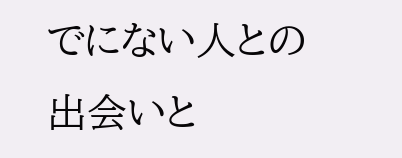でにない人との出会いと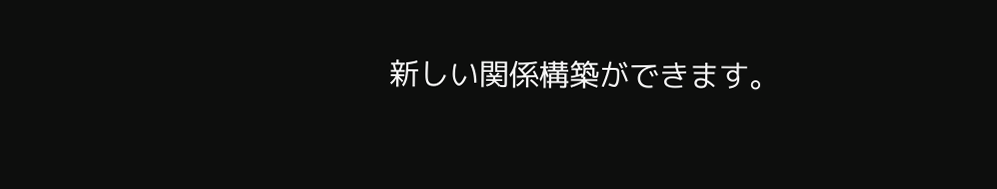新しい関係構築ができます。